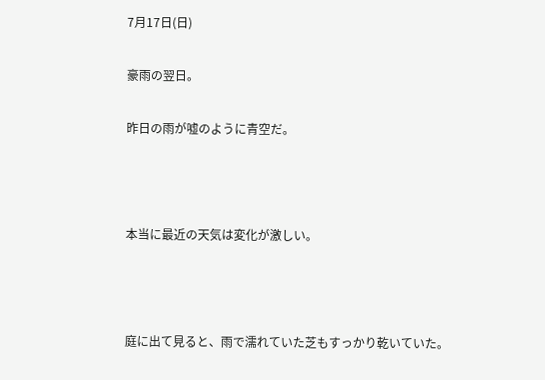7月17日(日)

豪雨の翌日。

昨日の雨が嘘のように青空だ。



本当に最近の天気は変化が激しい。



庭に出て見ると、雨で濡れていた芝もすっかり乾いていた。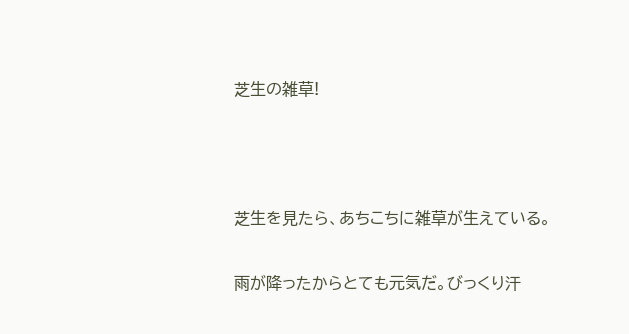芝生の雑草!



芝生を見たら、あちこちに雑草が生えている。

雨が降ったからとても元気だ。びっくり汗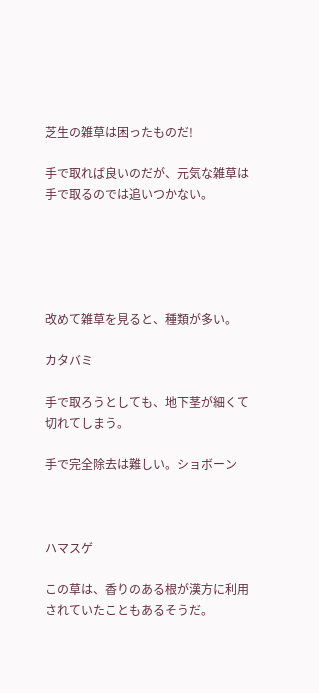芝生の雑草は困ったものだ!

手で取れば良いのだが、元気な雑草は手で取るのでは追いつかない。





改めて雑草を見ると、種類が多い。

カタバミ

手で取ろうとしても、地下茎が細くて切れてしまう。

手で完全除去は難しい。ショボーン



ハマスゲ

この草は、香りのある根が漢方に利用されていたこともあるそうだ。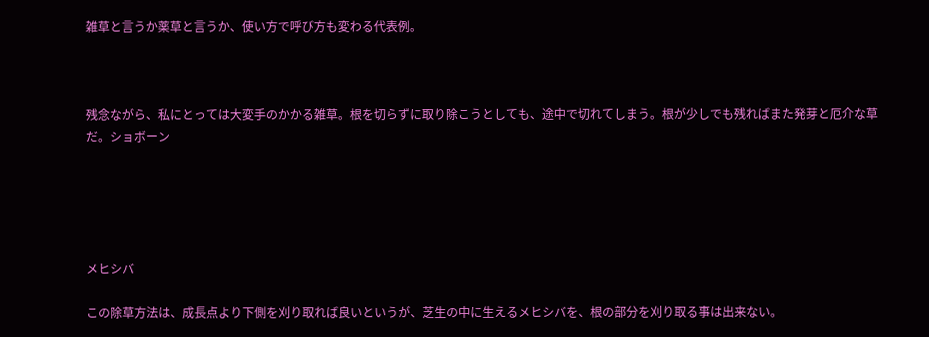雑草と言うか薬草と言うか、使い方で呼び方も変わる代表例。



残念ながら、私にとっては大変手のかかる雑草。根を切らずに取り除こうとしても、途中で切れてしまう。根が少しでも残ればまた発芽と厄介な草だ。ショボーン





メヒシバ

この除草方法は、成長点より下側を刈り取れば良いというが、芝生の中に生えるメヒシバを、根の部分を刈り取る事は出来ない。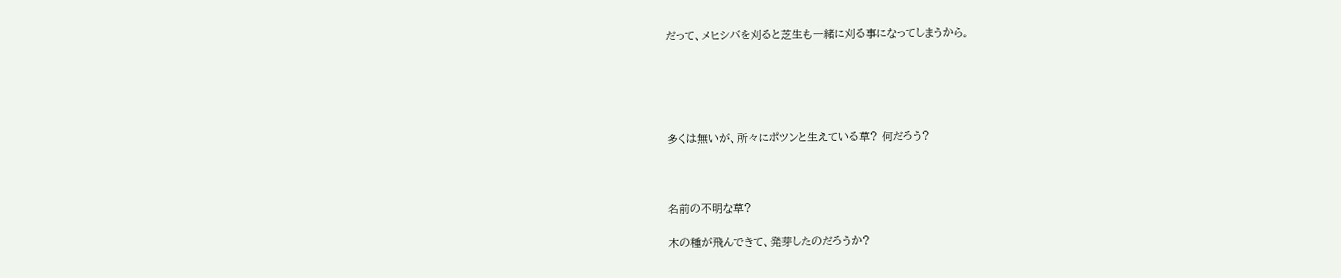だって、メヒシバを刈ると芝生も一緒に刈る事になってしまうから。





多くは無いが、所々にポツンと生えている草? 何だろう?



名前の不明な草?

木の種が飛んできて、発芽したのだろうか?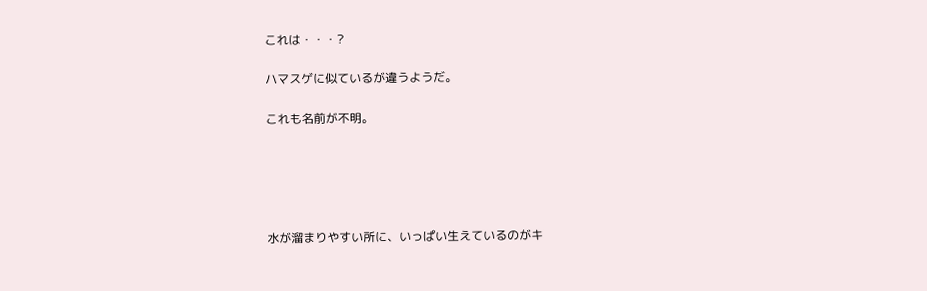これは・・・?

ハマスゲに似ているが違うようだ。

これも名前が不明。





水が溜まりやすい所に、いっぱい生えているのがキ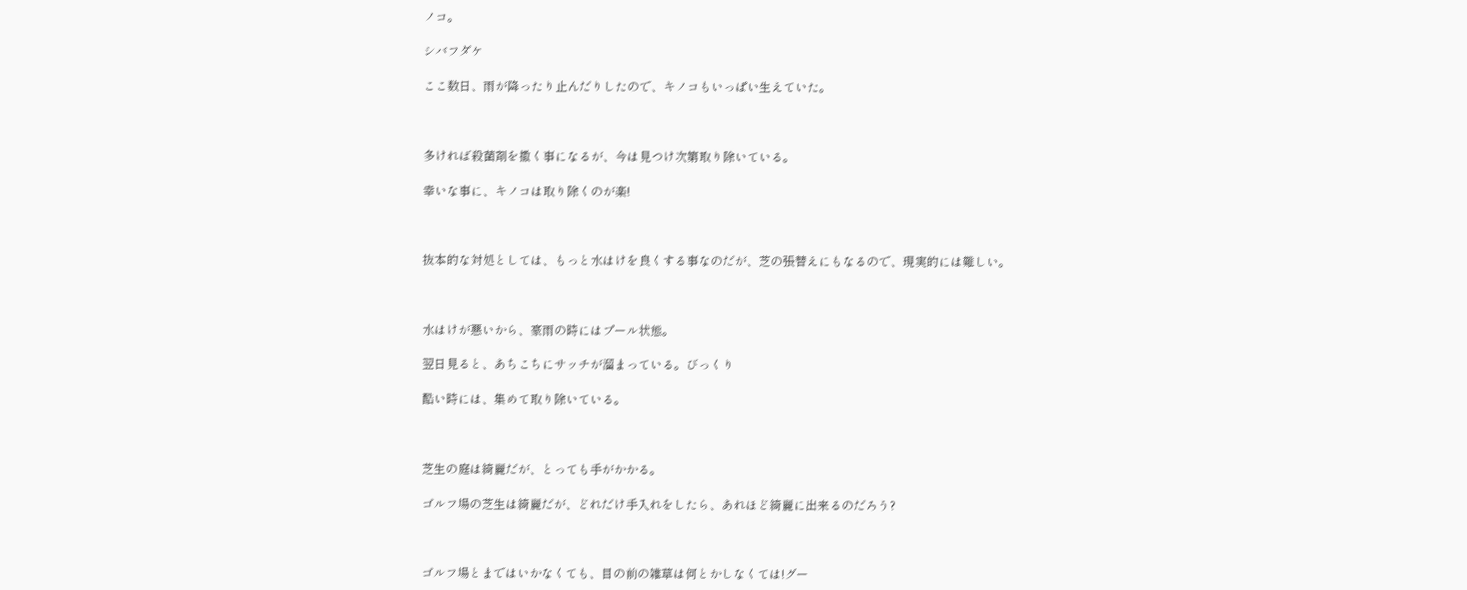ノコ。

シバフダケ

ここ数日、雨が降ったり止んだりしたので、キノコもいっぱい生えていた。



多ければ殺菌剤を撒く事になるが、今は見つけ次第取り除いている。

幸いな事に、キノコは取り除くのが楽!



抜本的な対処としては、もっと水はけを良くする事なのだが、芝の張替えにもなるので、現実的には難しい。



水はけが悪いから、豪雨の時にはプール状態。

翌日見ると、あちこちにサッチが溜まっている。びっくり

酷い時には、集めて取り除いている。



芝生の庭は綺麗だが、とっても手がかかる。

ゴルフ場の芝生は綺麗だが、どれだけ手入れをしたら、あれほど綺麗に出来るのだろう?



ゴルフ場とまではいかなくても、目の前の雑草は何とかしなくては!グー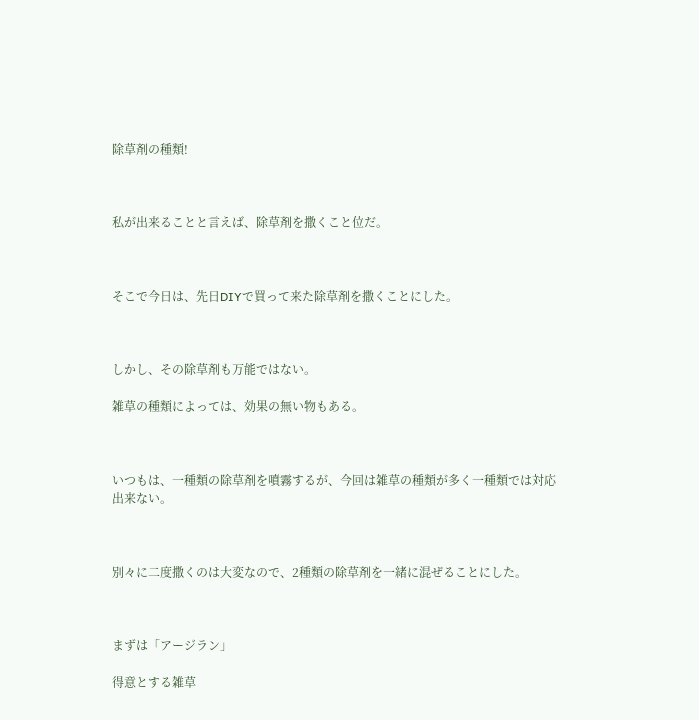除草剤の種類!



私が出来ることと言えば、除草剤を撒くこと位だ。



そこで今日は、先日DIYで買って来た除草剤を撒くことにした。



しかし、その除草剤も万能ではない。

雑草の種類によっては、効果の無い物もある。



いつもは、一種類の除草剤を噴霧するが、今回は雑草の種類が多く一種類では対応出来ない。



別々に二度撒くのは大変なので、2種類の除草剤を一緒に混ぜることにした。



まずは「アージラン」

得意とする雑草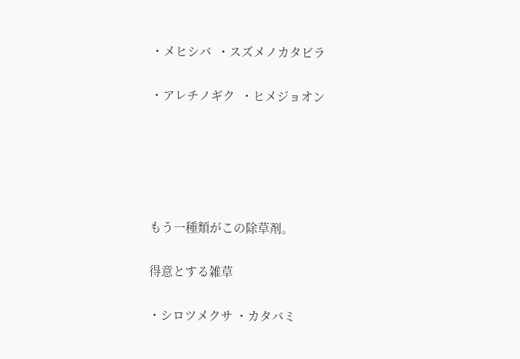・メヒシバ  ・スズメノカタビラ

・アレチノギク  ・ヒメジョオン





もう一種類がこの除草剤。

得意とする雑草

・シロツメクサ ・カタバミ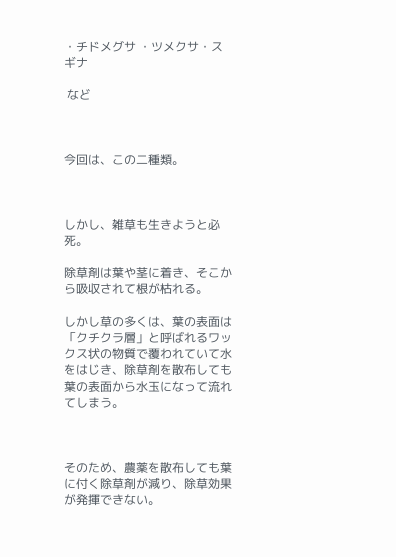・チドメグサ ・ツメクサ・スギナ

 など



今回は、この二種類。



しかし、雑草も生きようと必死。

除草剤は葉や茎に着き、そこから吸収されて根が枯れる。

しかし草の多くは、葉の表面は「クチクラ層」と呼ばれるワックス状の物質で覆われていて水をはじき、除草剤を散布しても葉の表面から水玉になって流れてしまう。



そのため、農薬を散布しても葉に付く除草剤が減り、除草効果が発揮できない。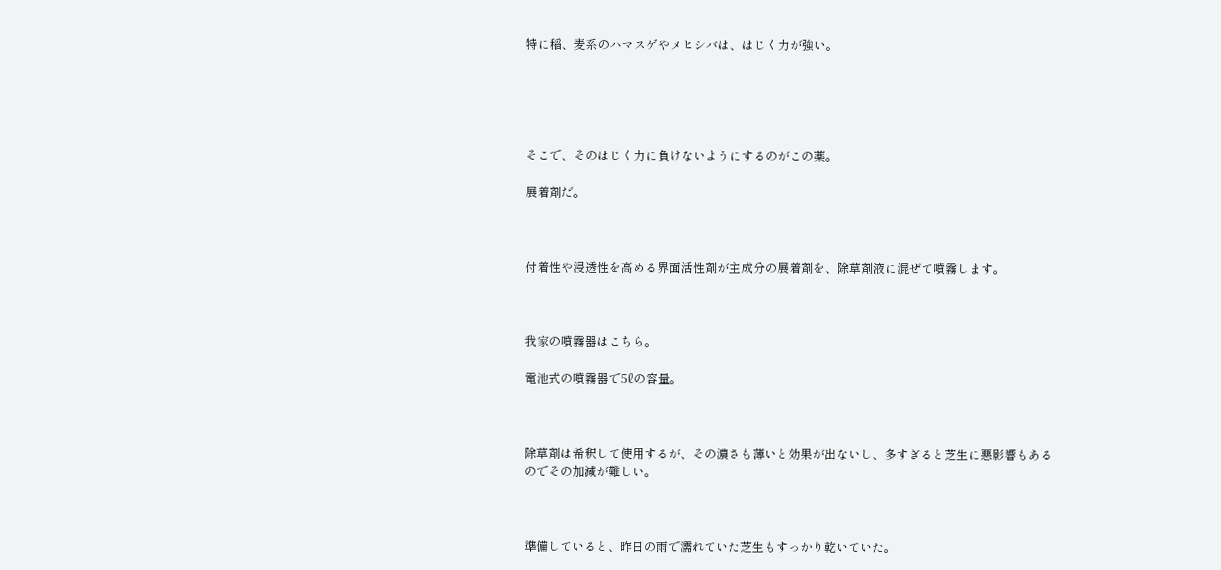特に稲、麦系のハマスゲやメヒシバは、はじく力が強い。





そこで、そのはじく力に負けないようにするのがこの薬。

展着剤だ。



付着性や浸透性を高める界面活性剤が主成分の展着剤を、除草剤液に混ぜて噴霧します。



我家の噴霧器はこちら。

電池式の噴霧器で5ℓの容量。



除草剤は希釈して使用するが、その濃さも薄いと効果が出ないし、多すぎると芝生に悪影響もあるのでその加減が難しい。



準備していると、昨日の雨で濡れていた芝生もすっかり乾いていた。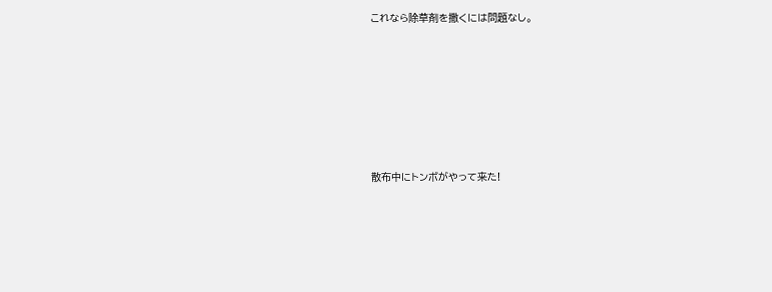これなら除草剤を撒くには問題なし。







散布中にトンボがやって来た!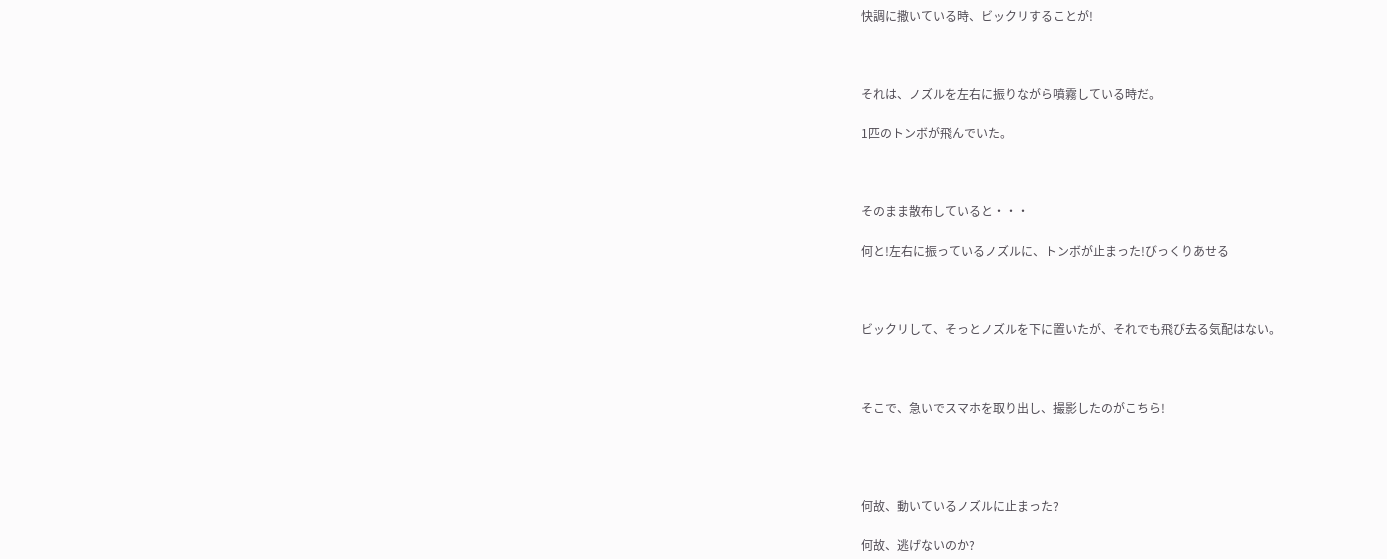快調に撒いている時、ビックリすることが!



それは、ノズルを左右に振りながら噴霧している時だ。

1匹のトンボが飛んでいた。



そのまま散布していると・・・

何と!左右に振っているノズルに、トンボが止まった!びっくりあせる



ビックリして、そっとノズルを下に置いたが、それでも飛び去る気配はない。



そこで、急いでスマホを取り出し、撮影したのがこちら!




何故、動いているノズルに止まった?

何故、逃げないのか?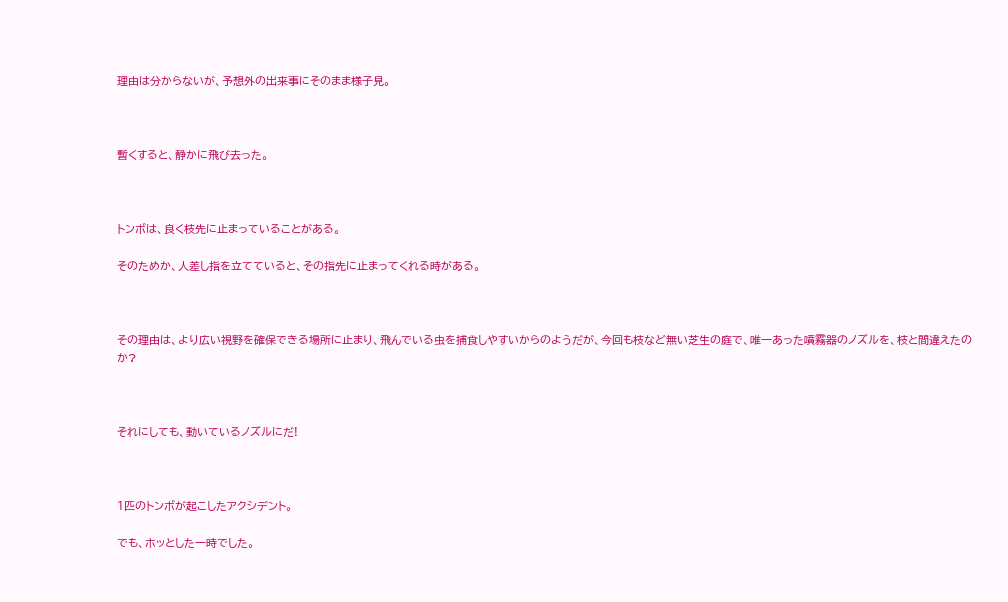理由は分からないが、予想外の出来事にそのまま様子見。



暫くすると、静かに飛び去った。



トンボは、良く枝先に止まっていることがある。

そのためか、人差し指を立てていると、その指先に止まってくれる時がある。



その理由は、より広い視野を確保できる場所に止まり、飛んでいる虫を捕食しやすいからのようだが、今回も枝など無い芝生の庭で、唯一あった噴霧器のノズルを、枝と間違えたのか?



それにしても、動いているノズルにだ!



1匹のトンボが起こしたアクシデント。

でも、ホッとした一時でした。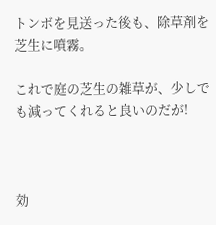トンボを見送った後も、除草剤を芝生に噴霧。

これで庭の芝生の雑草が、少しでも減ってくれると良いのだが!



効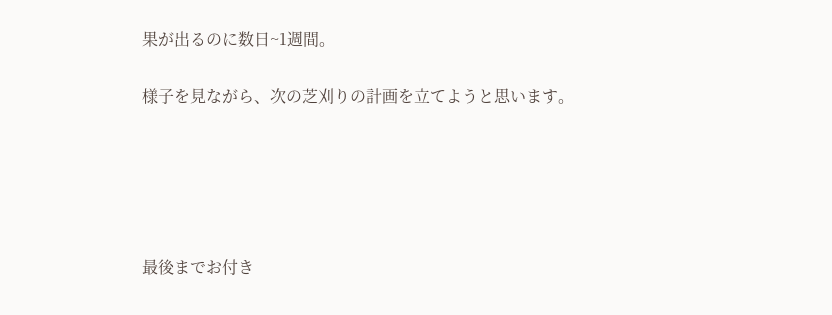果が出るのに数日~1週間。

様子を見ながら、次の芝刈りの計画を立てようと思います。





最後までお付き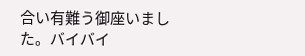合い有難う御座いました。バイバイ